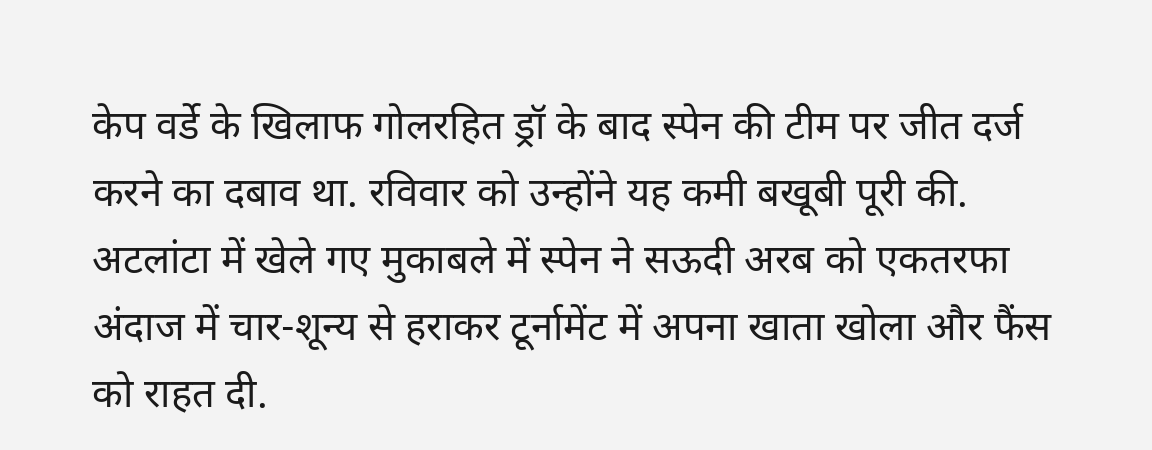केप वर्डे के खिलाफ गोलरहित ड्रॉ के बाद स्पेन की टीम पर जीत दर्ज करने का दबाव था. रविवार को उन्होंने यह कमी बखूबी पूरी की. अटलांटा में खेले गए मुकाबले में स्पेन ने सऊदी अरब को एकतरफा अंदाज में चार-शून्य से हराकर टूर्नामेंट में अपना खाता खोला और फैंस को राहत दी.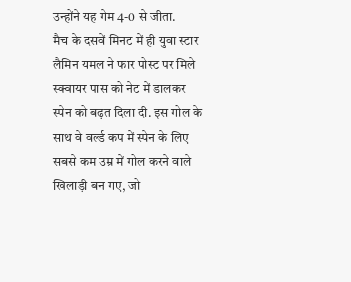उन्होंने यह गेम 4-0 से जीता.
मैच के दसवें मिनट में ही युवा स्टार लैमिन यमल ने फार पोस्ट पर मिले स्क्वायर पास को नेट में डालकर स्पेन को बढ़त दिला दी. इस गोल के साथ वे वर्ल्ड कप में स्पेन के लिए सबसे कम उम्र में गोल करने वाले खिलाड़ी बन गए, जो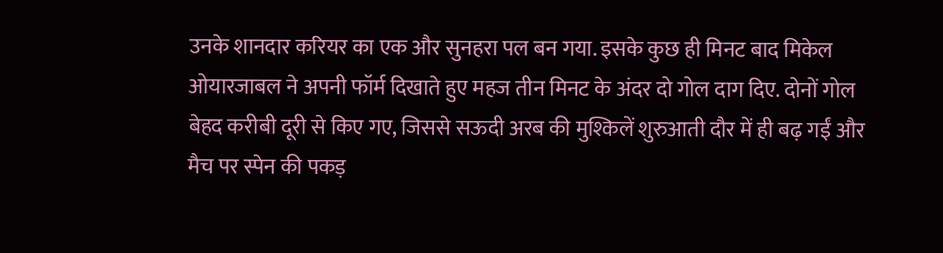उनके शानदार करियर का एक और सुनहरा पल बन गया. इसके कुछ ही मिनट बाद मिकेल ओयारजाबल ने अपनी फॉर्म दिखाते हुए महज तीन मिनट के अंदर दो गोल दाग दिए. दोनों गोल बेहद करीबी दूरी से किए गए, जिससे सऊदी अरब की मुश्किलें शुरुआती दौर में ही बढ़ गईं और मैच पर स्पेन की पकड़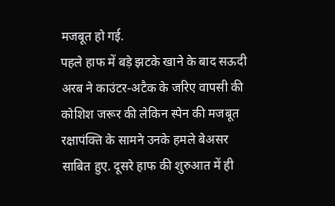मजबूत हो गई.
पहले हाफ में बड़े झटके खाने के बाद सऊदी अरब ने काउंटर-अटैक के जरिए वापसी की कोशिश जरूर की लेकिन स्पेन की मजबूत रक्षापंक्ति के सामने उनके हमले बेअसर साबित हुए. दूसरे हाफ की शुरुआत में ही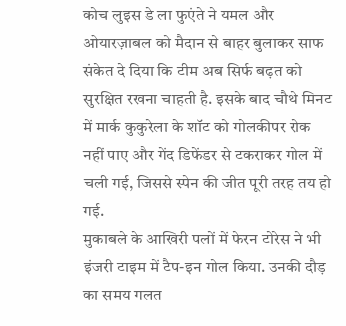कोच लुइस डे ला फुएंते ने यमल और ओयारज़ाबल को मैदान से बाहर बुलाकर साफ संकेत दे दिया कि टीम अब सिर्फ बढ़त को सुरक्षित रखना चाहती है. इसके बाद चौथे मिनट में मार्क कुकुरेला के शॉट को गोलकीपर रोक नहीं पाए और गेंद डिफेंडर से टकराकर गोल में चली गई, जिससे स्पेन की जीत पूरी तरह तय हो गई.
मुकाबले के आखिरी पलों में फेरन टोरेस ने भी इंजरी टाइम में टैप-इन गोल किया. उनकी दौड़ का समय गलत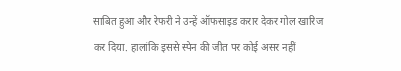साबित हुआ और रेफरी ने उन्हें ऑफसाइड करार देकर गोल खारिज कर दिया. हालांकि इससे स्पेन की जीत पर कोई असर नहीं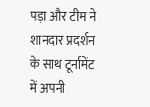पड़ा और टीम ने शानदार प्रदर्शन के साथ टूर्नामेंट में अपनी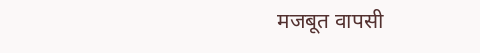मजबूत वापसी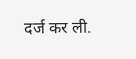दर्ज कर ली.